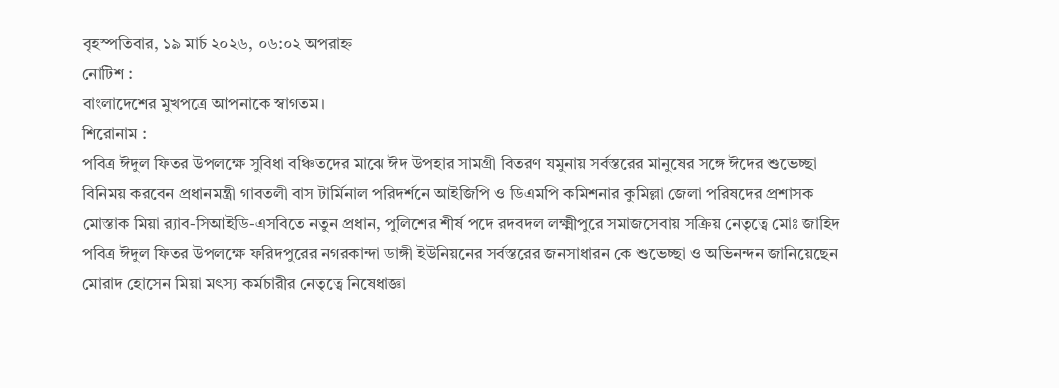বৃহস্পতিবার, ১৯ মার্চ ২০২৬, ০৬:০২ অপরাহ্ন
নোটিশ :
বাংলাদেশের মুখপত্রে আপনাকে স্বাগতম।
শিরোনাম :
পবিত্র ঈদুল ফিতর উপলক্ষে সুবিধা বঞ্চিতদের মাঝে ঈদ উপহার সামগ্রী বিতরণ যমুনায় সর্বস্তরের মানুষের সঙ্গে ঈদের শুভেচ্ছা বিনিময় করবেন প্রধানমন্ত্রী গাবতলী বাস টার্মিনাল পরিদর্শনে আইজিপি ও ডিএমপি কমিশনার কুমিল্লা জেলা পরিষদের প্রশাসক মোস্তাক মিয়া র‍্যাব-সিআইডি-এসবিতে নতুন প্রধান, পুলিশের শীর্ষ পদে রদবদল লক্ষ্মীপুরে সমাজসেবায় সক্রিয় নেতৃত্বে মোঃ জাহিদ পবিত্র ঈদুল ফিতর উপলক্ষে ফরিদপুরের নগরকান্দা ডাঙ্গী ইউনিয়নের সর্বস্তরের জনসাধারন কে শুভেচ্ছা ও অভিনন্দন জানিয়েছেন মোরাদ হোসেন মিয়া মৎস্য কর্মচারীর নেতৃত্বে নিষেধাজ্ঞা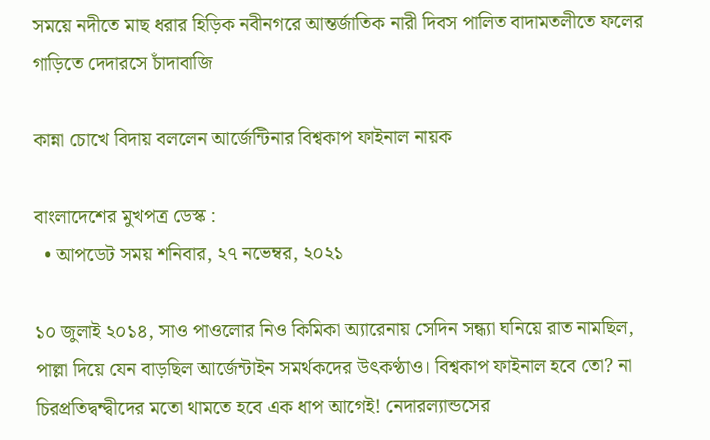সময়ে নদীতে মাছ ধরার হিড়িক নবীনগরে আন্তর্জাতিক নারী দিবস পালিত বাদামতলীতে ফলের গাড়িতে দেদারসে চাঁদাবাজি

কান্না চোখে বিদায় বললেন আর্জেন্টিনার বিশ্বকাপ ফাইনাল নায়ক

বাংলাদেশের মুখপত্র ডেস্ক :
  • আপডেট সময় শনিবার, ২৭ নভেম্বর, ২০২১

১০ জুলাই ২০১৪, সাও পাওলোর নিও কিমিকা অ্যারেনায় সেদিন সন্ধ্যা ঘনিয়ে রাত নামছিল, পাল্লা দিয়ে যেন বাড়ছিল আর্জেন্টাইন সমর্থকদের উৎকণ্ঠাও। বিশ্বকাপ ফাইনাল হবে তো? না চিরপ্রতিদ্বন্দ্বীদের মতো থামতে হবে এক ধাপ আগেই! নেদারল্যান্ডসের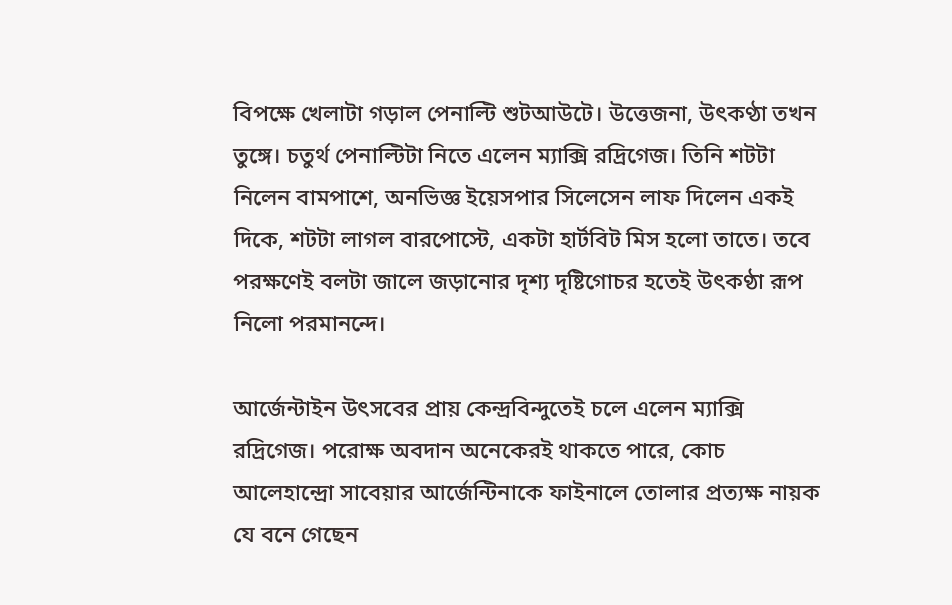বিপক্ষে খেলাটা গড়াল পেনাল্টি শুটআউটে। উত্তেজনা, উৎকণ্ঠা তখন তুঙ্গে। চতুর্থ পেনাল্টিটা নিতে এলেন ম্যাক্সি রদ্রিগেজ। তিনি শটটা নিলেন বামপাশে, অনভিজ্ঞ ইয়েসপার সিলেসেন লাফ দিলেন একই দিকে, শটটা লাগল বারপোস্টে, একটা হার্টবিট মিস হলো তাতে। তবে পরক্ষণেই বলটা জালে জড়ানোর দৃশ্য দৃষ্টিগোচর হতেই উৎকণ্ঠা রূপ নিলো পরমানন্দে।

আর্জেন্টাইন উৎসবের প্রায় কেন্দ্রবিন্দুতেই চলে এলেন ম্যাক্সি রদ্রিগেজ। পরোক্ষ অবদান অনেকেরই থাকতে পারে, কোচ আলেহান্দ্রো সাবেয়ার আর্জেন্টিনাকে ফাইনালে তোলার প্রত্যক্ষ নায়ক যে বনে গেছেন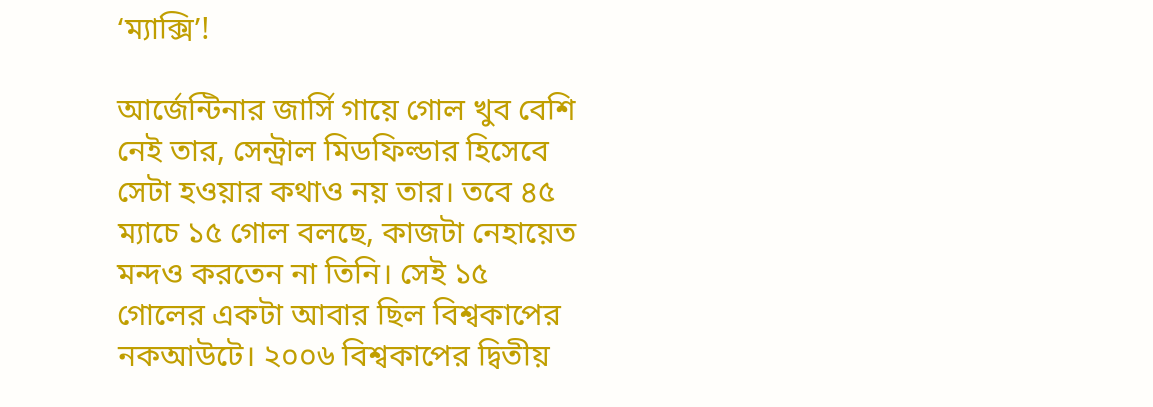‘ম্যাক্সি’!

আর্জেন্টিনার জার্সি গায়ে গোল খুব বেশি নেই তার, সেন্ট্রাল মিডফিল্ডার হিসেবে সেটা হওয়ার কথাও নয় তার। তবে ৪৫ ম্যাচে ১৫ গোল বলছে, কাজটা নেহায়েত মন্দও করতেন না তিনি। সেই ১৫ গোলের একটা আবার ছিল বিশ্বকাপের নকআউটে। ২০০৬ বিশ্বকাপের দ্বিতীয়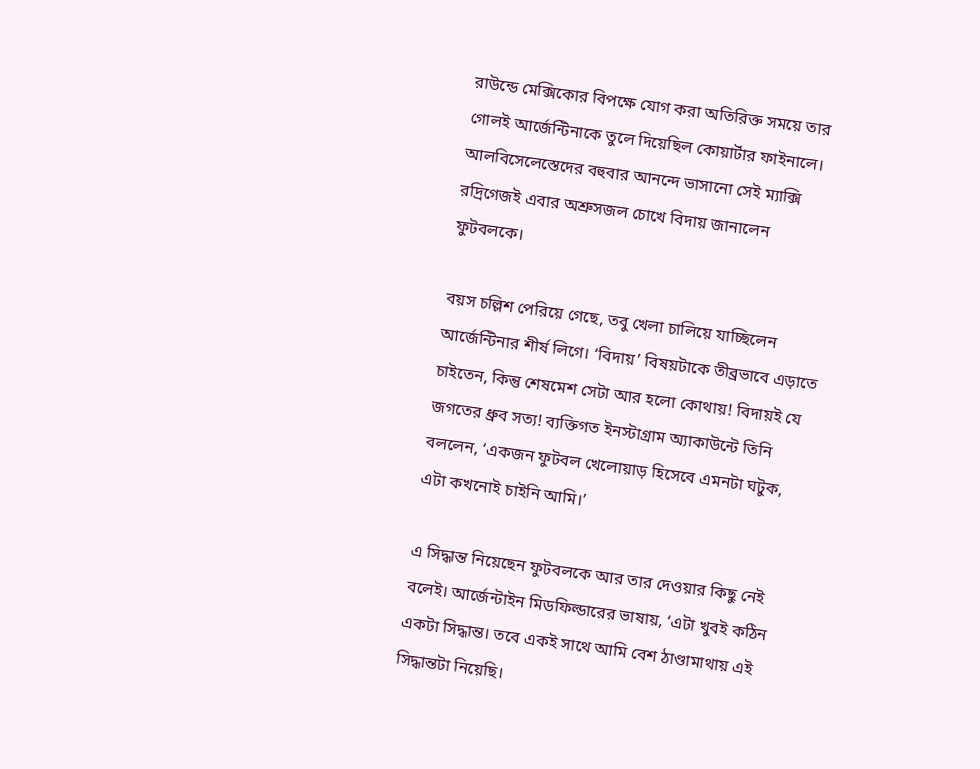রাউন্ডে মেক্সিকোর বিপক্ষে যোগ করা অতিরিক্ত সময়ে তার গোলই আর্জেন্টিনাকে তুলে দিয়েছিল কোয়ার্টার ফাইনালে। আলবিসেলেস্তেদের বহুবার আনন্দে ভাসানো সেই ম্যাক্সি রদ্রিগেজই এবার অশ্রুসজল চোখে বিদায় জানালেন ফুটবলকে।

বয়স চল্লিশ পেরিয়ে গেছে, তবু খেলা চালিয়ে যাচ্ছিলেন আর্জেন্টিনার শীর্ষ লিগে। ‘বিদায়’ বিষয়টাকে তীব্রভাবে এড়াতে চাইতেন, কিন্তু শেষমেশ সেটা আর হলো কোথায়! বিদায়ই যে জগতের ধ্রুব সত্য! ব্যক্তিগত ইনস্টাগ্রাম অ্যাকাউন্টে তিনি বললেন, ‘একজন ফুটবল খেলোয়াড় হিসেবে এমনটা ঘটুক, এটা কখনোই চাইনি আমি।’

এ সিদ্ধান্ত নিয়েছেন ফুটবলকে আর তার দেওয়ার কিছু নেই বলেই। আর্জেন্টাইন মিডফিল্ডারের ভাষায়, ‘এটা খুবই কঠিন একটা সিদ্ধান্ত। তবে একই সাথে আমি বেশ ঠাণ্ডামাথায় এই সিদ্ধান্তটা নিয়েছি।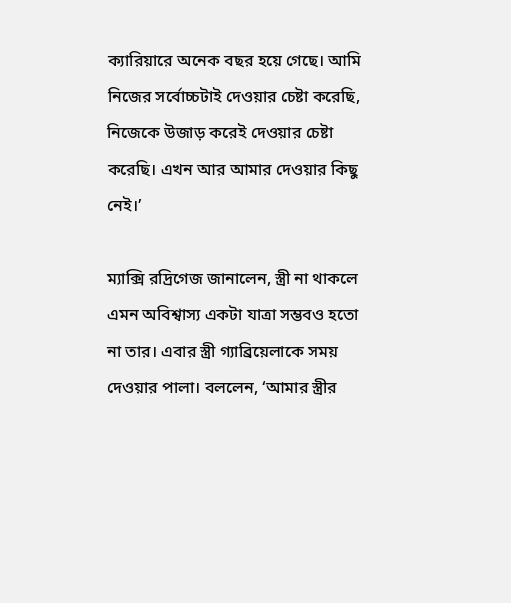ক্যারিয়ারে অনেক বছর হয়ে গেছে। আমি নিজের সর্বোচ্চটাই দেওয়ার চেষ্টা করেছি, নিজেকে উজাড় করেই দেওয়ার চেষ্টা করেছি। এখন আর আমার দেওয়ার কিছু নেই।’

ম্যাক্সি রদ্রিগেজ জানালেন, স্ত্রী না থাকলে এমন অবিশ্বাস্য একটা যাত্রা সম্ভবও হতো না তার। এবার স্ত্রী গ্যাব্রিয়েলাকে সময় দেওয়ার পালা। বললেন, ‘আমার স্ত্রীর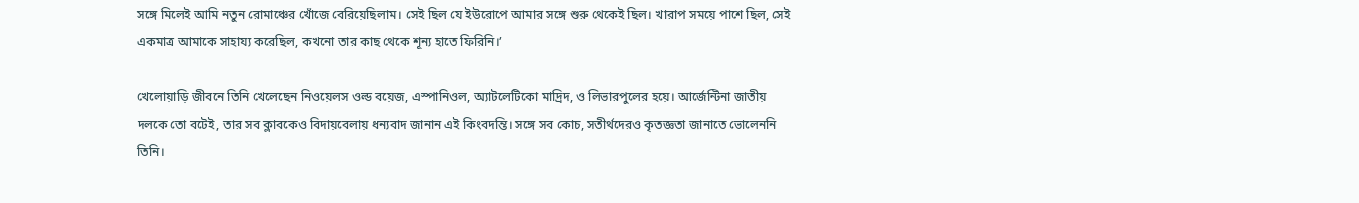সঙ্গে মিলেই আমি নতুন রোমাঞ্চের খোঁজে বেরিয়েছিলাম। সেই ছিল যে ইউরোপে আমার সঙ্গে শুরু থেকেই ছিল। খারাপ সময়ে পাশে ছিল, সেই একমাত্র আমাকে সাহায্য করেছিল, কখনো তার কাছ থেকে শূন্য হাতে ফিরিনি।’

খেলোয়াড়ি জীবনে তিনি খেলেছেন নিওয়েলস ওল্ড বয়েজ, এস্পানিওল, অ্যাটলেটিকো মাদ্রিদ, ও লিভারপুলের হয়ে। আর্জেন্টিনা জাতীয় দলকে তো বটেই, তার সব ক্লাবকেও বিদায়বেলায় ধন্যবাদ জানান এই কিংবদন্তি। সঙ্গে সব কোচ, সতীর্থদেরও কৃতজ্ঞতা জানাতে ভোলেননি তিনি।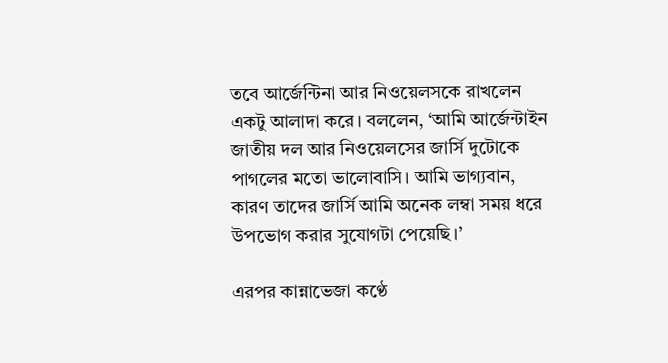তবে আর্জেন্টিনা আর নিওয়েলসকে রাখলেন একটু আলাদা করে। বললেন, ‘আমি আর্জেন্টাইন জাতীয় দল আর নিওয়েলসের জার্সি দুটোকে পাগলের মতো ভালোবাসি। আমি ভাগ্যবান, কারণ তাদের জার্সি আমি অনেক লম্বা সময় ধরে উপভোগ করার সুযোগটা পেয়েছি।’

এরপর কান্নাভেজা কণ্ঠে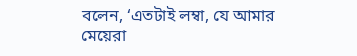বলেন, ‘এতটাই লম্বা, যে আমার মেয়েরা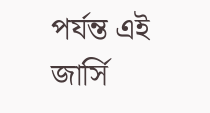পর্যন্ত এই জার্সি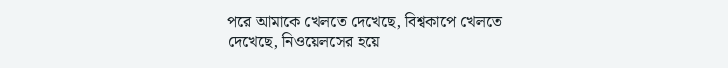পরে আমাকে খেলতে দেখেছে, বিশ্বকাপে খেলতে দেখেছে, নিওয়েলসের হয়ে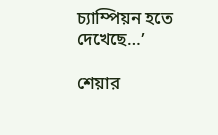চ্যাম্পিয়ন হতে দেখেছে…’

শেয়ার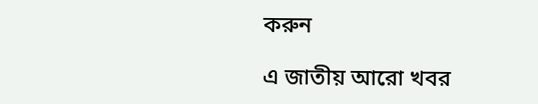করুন

এ জাতীয় আরো খবর